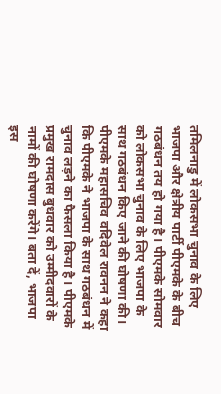तमिलनाडु में लोकसभा चुनाव के लिए भाजपा और क्षेत्रीय पार्टी पीएमके के बीच गठबंधन तय हो गया है। पीएमके सोमवार को लोकसभा चुनाव के लिए भाजपा के साथ गठबंधन किए जाने की घोषणा की। पीएमके महासचिव वदिवेल रावनन ने कहा कि पीएमके ने भाजपा के साथ गठबंधन में चुनाव लड़ने का फैसला किया है। पीएमके प्रमुख रामदास बुधवार को उम्मीदवारों के नामों की घोषणा करेंगे। बता दें, भाजपा इस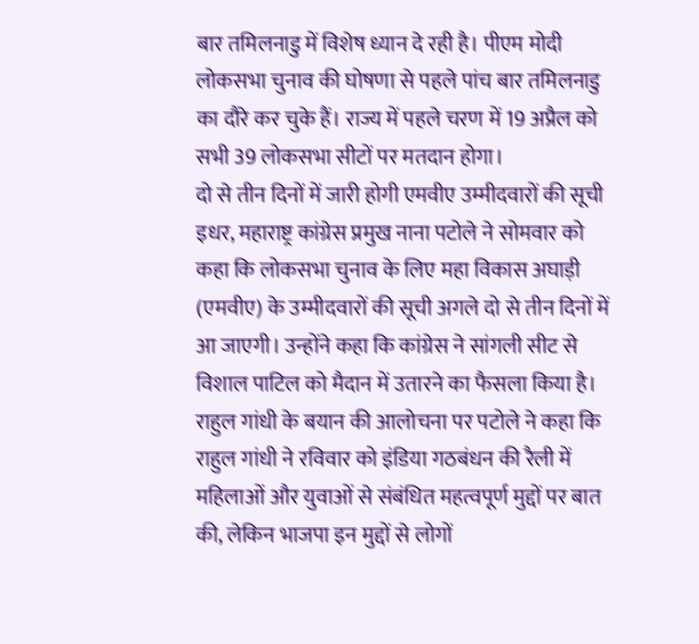बार तमिलनाडु में विशेष ध्यान दे रही है। पीएम मोदी लोकसभा चुनाव की घोषणा से पहले पांच बार तमिलनाडु का दौरे कर चुके हैं। राज्य में पहले चरण में 19 अप्रैल को सभी 39 लोकसभा सीटों पर मतदान होगा।
दो से तीन दिनों में जारी होगी एमवीए उम्मीदवारों की सूची
इधर, महाराष्ट्र कांग्रेस प्रमुख नाना पटोले ने सोमवार को कहा कि लोकसभा चुनाव के लिए महा विकास अघाड़ी (एमवीए) के उम्मीदवारों की सूची अगले दो से तीन दिनों में आ जाएगी। उन्होंने कहा कि कांग्रेस ने सांगली सीट से विशाल पाटिल को मैदान में उतारने का फैसला किया है। राहुल गांधी के बयान की आलोचना पर पटोले ने कहा कि राहुल गांधी ने रविवार को इंडिया गठबंधन की रैली में महिलाओं और युवाओं से संबंधित महत्वपूर्ण मुद्दों पर बात की, लेकिन भाजपा इन मुद्दों से लोगों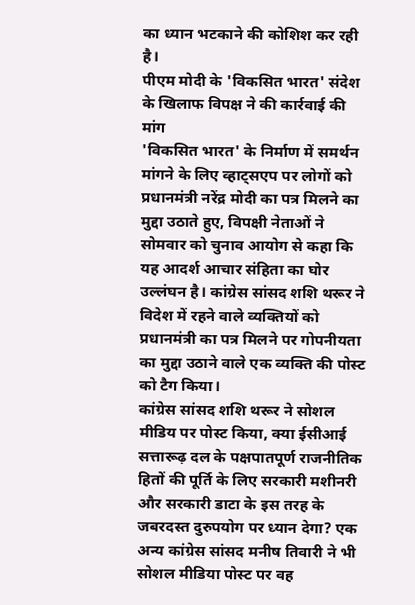का ध्यान भटकाने की कोशिश कर रही है।
पीएम मोदी के 'विकसित भारत' संदेश के खिलाफ विपक्ष ने की कार्रवाई की मांग
'विकसित भारत' के निर्माण में समर्थन मांगने के लिए व्हाट्सएप पर लोगों को प्रधानमंत्री नरेंद्र मोदी का पत्र मिलने का मुद्दा उठाते हुए, विपक्षी नेताओं ने सोमवार को चुनाव आयोग से कहा कि यह आदर्श आचार संहिता का घोर उल्लंघन है। कांग्रेस सांसद शशि थरूर ने विदेश में रहने वाले व्यक्तियों को प्रधानमंत्री का पत्र मिलने पर गोपनीयता का मुद्दा उठाने वाले एक व्यक्ति की पोस्ट को टैग किया।
कांग्रेस सांसद शशि थरूर ने सोशल मीडिय पर पोस्ट किया, क्या ईसीआई सत्तारूढ़ दल के पक्षपातपूर्ण राजनीतिक हितों की पूर्ति के लिए सरकारी मशीनरी और सरकारी डाटा के इस तरह के जबरदस्त दुरुपयोग पर ध्यान देगा? एक अन्य कांग्रेस सांसद मनीष तिवारी ने भी सोशल मीडिया पोस्ट पर वह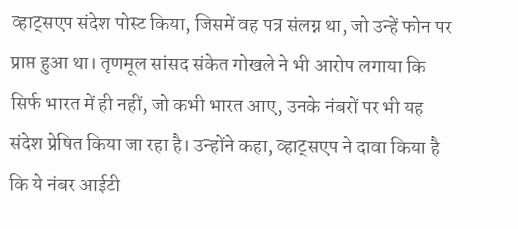व्हाट्सएप संदेश पोस्ट किया, जिसमें वह पत्र संलग्न था, जो उन्हें फोन पर प्राप्त हुआ था। तृणमूल सांसद संकेत गोखले ने भी आरोप लगाया कि सिर्फ भारत में ही नहीं, जो कभी भारत आए, उनके नंबरों पर भी यह संदेश प्रेषित किया जा रहा है। उन्होंने कहा, व्हाट्सएप ने दावा किया है कि ये नंबर आईटी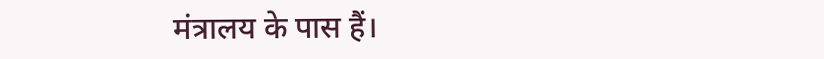मंत्रालय के पास हैं।